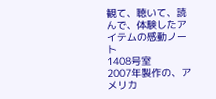観て、聴いて、読んで、体験したアイテムの感動ノート
1408号室
2007年製作の、アメリカ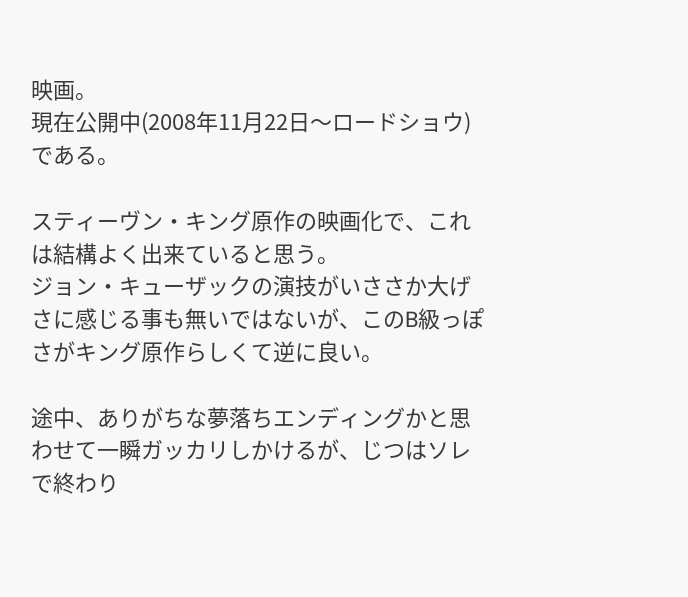映画。
現在公開中(2008年11月22日〜ロードショウ)である。

スティーヴン・キング原作の映画化で、これは結構よく出来ていると思う。
ジョン・キューザックの演技がいささか大げさに感じる事も無いではないが、このB級っぽさがキング原作らしくて逆に良い。

途中、ありがちな夢落ちエンディングかと思わせて一瞬ガッカリしかけるが、じつはソレで終わり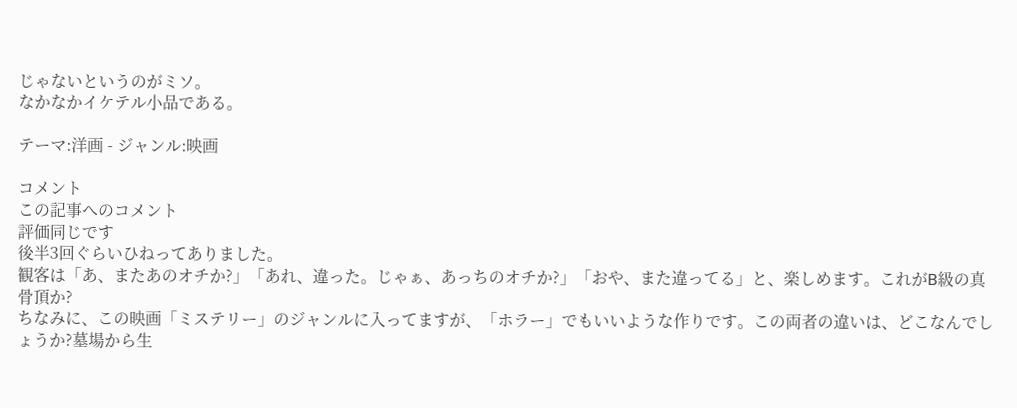じゃないというのがミソ。
なかなかイケテル小品である。

テーマ:洋画 - ジャンル:映画

コメント
この記事へのコメント
評価同じです
後半3回ぐらいひねってありました。
観客は「あ、またあのオチか?」「あれ、違った。じゃぁ、あっちのオチか?」「おや、また違ってる」と、楽しめます。これがB級の真骨頂か?
ちなみに、この映画「ミステリー」のジャンルに入ってますが、「ホラー」でもいいような作りです。この両者の違いは、どこなんでしょうか?墓場から生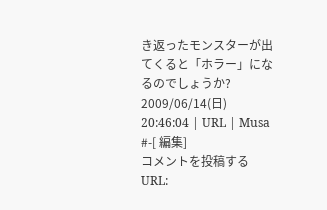き返ったモンスターが出てくると「ホラー」になるのでしょうか?
2009/06/14(日) 20:46:04 | URL | Musa #-[ 編集]
コメントを投稿する
URL: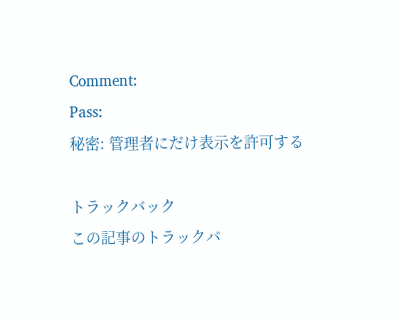Comment:
Pass:
秘密: 管理者にだけ表示を許可する

トラックバック
この記事のトラックバ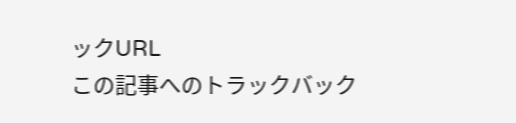ックURL
この記事へのトラックバック